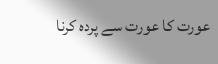عورت کا عورت سے پردہ کرنا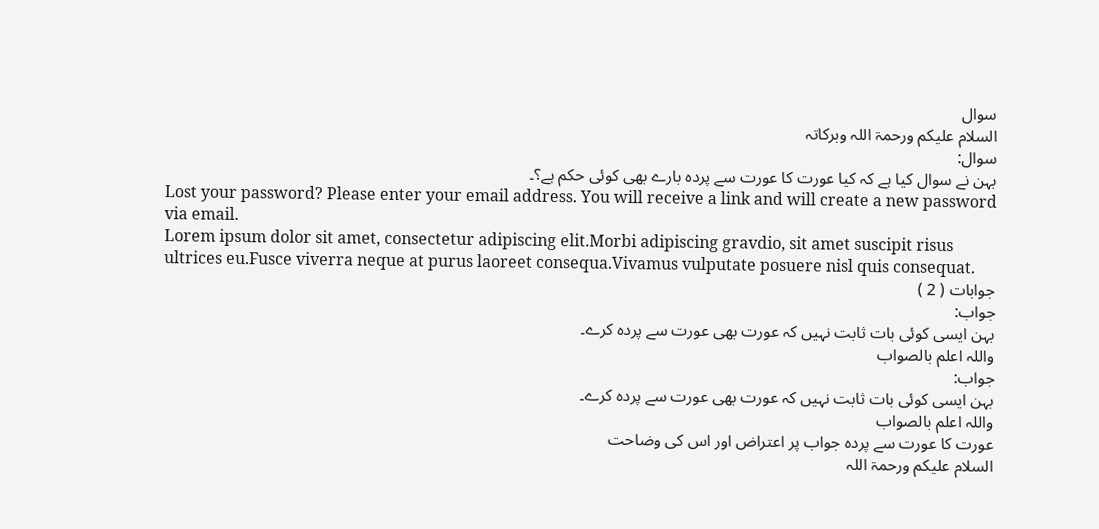سوال
السلام علیکم ورحمۃ اللہ وبرکاتہ
سوال:
بہن نے سوال کیا ہے کہ کیا عورت کا عورت سے پردہ بارے بھی کوئی حکم ہے؟۔
Lost your password? Please enter your email address. You will receive a link and will create a new password via email.
Lorem ipsum dolor sit amet, consectetur adipiscing elit.Morbi adipiscing gravdio, sit amet suscipit risus ultrices eu.Fusce viverra neque at purus laoreet consequa.Vivamus vulputate posuere nisl quis consequat.
جوابات ( 2 )
جواب:
بہن ایسی کوئی بات ثابت نہیں کہ عورت بھی عورت سے پردہ کرے۔
واللہ اعلم بالصواب
جواب:
بہن ایسی کوئی بات ثابت نہیں کہ عورت بھی عورت سے پردہ کرے۔
واللہ اعلم بالصواب
عورت کا عورت سے پردہ جواب پر اعتراض اور اس کی وضاحت
السلام علیکم ورحمۃ اللہ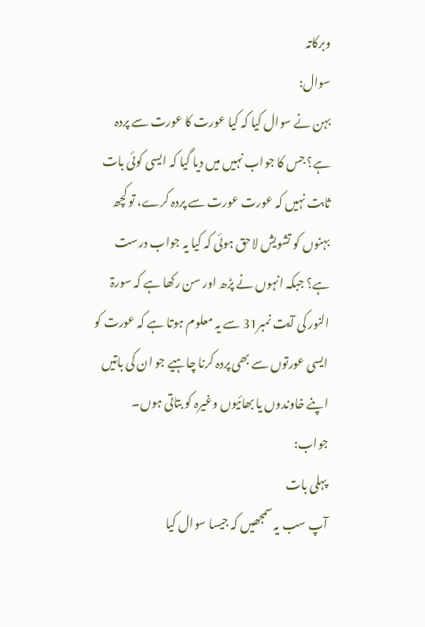وبرکاتہ
سوال:
بہن نے سوال کیا کہ کیا عورت کا عورت سے پردہ ہے؟ جس کا جواب نہیں میں دیا گیا کہ ایسی کوئی بات ثابت نہیں کہ عورت عورت سے پردہ کرے، تو کچھ بہنوں کو تشویش لاحق ہوئی کہ کیا یہ جواب درست ہے؟ جبکہ انہوں نے پڑھ اور سن رکھا ہے کہ سورۃ النور کی آیت نمبر31 سے یہ معلوم ہوتا ہے کہ عورت کو ایسی عورتوں سے بھی پردہ کرنا چاہیے جو ان کی باتیں اپنے خاوندوں یا بھائیوں وغیرہ کو بتاتی ہوں۔
جواب:
پہلی بات
آپ سب یہ سمجھیں کہ جیسا سوال کیا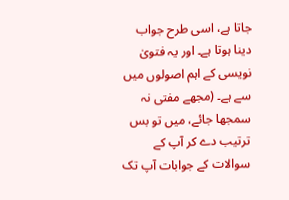جاتا ہے، اسی طرح جواب دینا ہوتا ہے۔ اور یہ فتویٰ نویسی کے اہم اصولوں میں سے ہے۔ (مجھے مفتی نہ سمجھا جائے، میں تو بس ترتیب دے کر آپ کے سوالات کے جوابات آپ تک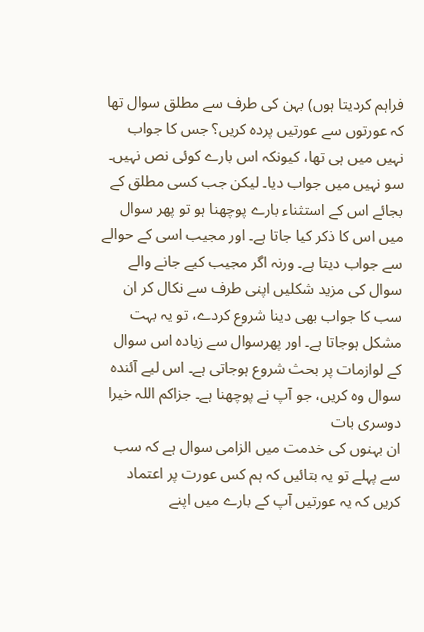فراہم کردیتا ہوں) بہن کی طرف سے مطلق سوال تھا کہ عورتوں سے عورتیں پردہ کریں؟ جس کا جواب نہیں میں ہی تھا، کیونکہ اس بارے کوئی نص نہیں۔ سو نہیں میں جواب دیا۔ لیکن جب کسی مطلق کے بجائے اس کے استثناء بارے پوچھنا ہو تو پھر سوال میں اس کا ذکر کیا جاتا ہے۔ اور مجیب اسی کے حوالے سے جواب دیتا ہے۔ ورنہ اگر مجیب کیے جانے والے سوال کی مزید شکلیں اپنی طرف سے نکال کر ان سب کا جواب بھی دینا شروع کردے، تو یہ بہت مشکل ہوجاتا ہے۔ اور پھرسوال سے زیادہ اس سوال کے لوازمات پر بحث شروع ہوجاتی ہے۔ اس لیے آئندہ سوال وہ کریں، جو آپ نے پوچھنا ہے۔ جزاکم اللہ خیرا
دوسری بات
ان بہنوں کی خدمت میں الزامی سوال ہے کہ سب سے پہلے تو یہ بتائیں کہ ہم کس عورت پر اعتماد کریں کہ یہ عورتیں آپ کے بارے میں اپنے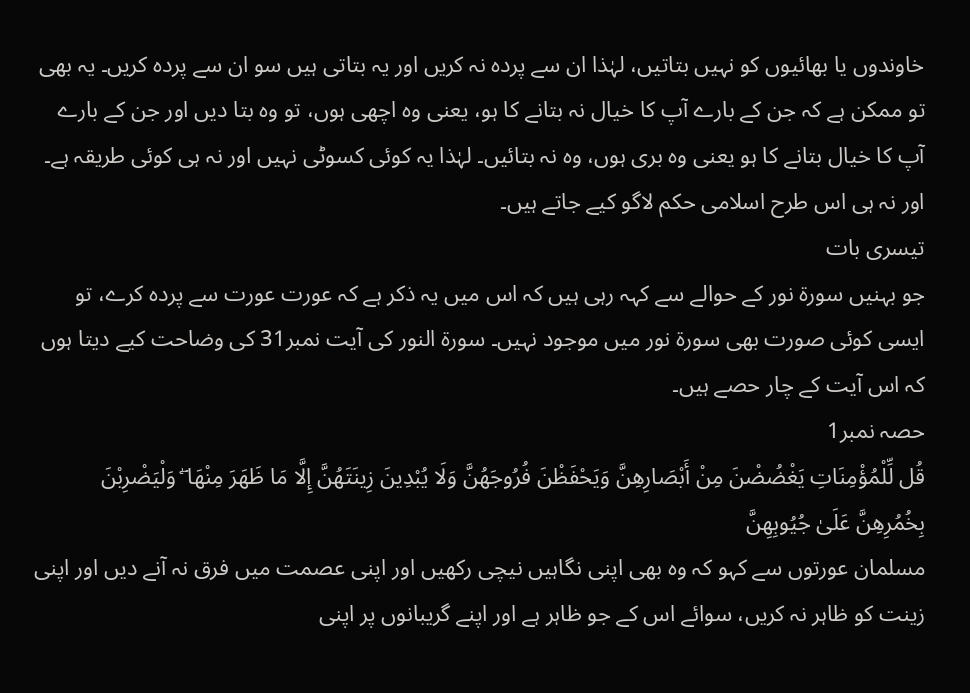خاوندوں یا بھائیوں کو نہیں بتاتیں، لہٰذا ان سے پردہ نہ کریں اور یہ بتاتی ہیں سو ان سے پردہ کریں۔ یہ بھی تو ممکن ہے کہ جن کے بارے آپ کا خیال نہ بتانے کا ہو، یعنی وہ اچھی ہوں، تو وہ بتا دیں اور جن کے بارے آپ کا خیال بتانے کا ہو یعنی وہ بری ہوں، وہ نہ بتائیں۔ لہٰذا یہ کوئی کسوٹی نہیں اور نہ ہی کوئی طریقہ ہے۔ اور نہ ہی اس طرح اسلامی حکم لاگو کیے جاتے ہیں۔
تیسری بات
جو بہنیں سورۃ نور کے حوالے سے کہہ رہی ہیں کہ اس میں یہ ذکر ہے کہ عورت عورت سے پردہ کرے، تو ایسی کوئی صورت بھی سورۃ نور میں موجود نہیں۔ سورۃ النور کی آیت نمبر31 کی وضاحت کیے دیتا ہوں کہ اس آیت کے چار حصے ہیں۔
حصہ نمبر1
قُل لِّلْمُؤْمِنَاتِ يَغْضُضْنَ مِنْ أَبْصَارِهِنَّ وَيَحْفَظْنَ فُرُوجَهُنَّ وَلَا يُبْدِينَ زِينَتَهُنَّ إِلَّا مَا ظَهَرَ مِنْهَا ۖ وَلْيَضْرِبْنَ بِخُمُرِهِنَّ عَلَىٰ جُيُوبِهِنَّ
مسلمان عورتوں سے کہو کہ وه بھی اپنی نگاہیں نیچی رکھیں اور اپنی عصمت میں فرق نہ آنے دیں اور اپنی زینت کو ظاہر نہ کریں، سوائے اس کے جو ظاہر ہے اور اپنے گریبانوں پر اپنی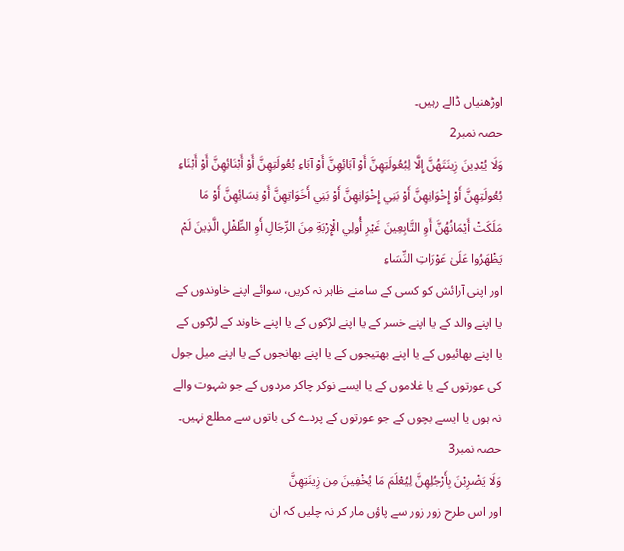اوڑھنیاں ڈالے رہیں۔
حصہ نمبر2
وَلَا يُبْدِينَ زِينَتَهُنَّ إِلَّا لِبُعُولَتِهِنَّ أَوْ آبَائِهِنَّ أَوْ آبَاءِ بُعُولَتِهِنَّ أَوْ أَبْنَائِهِنَّ أَوْ أَبْنَاءِ بُعُولَتِهِنَّ أَوْ إِخْوَانِهِنَّ أَوْ بَنِي إِخْوَانِهِنَّ أَوْ بَنِي أَخَوَاتِهِنَّ أَوْ نِسَائِهِنَّ أَوْ مَا مَلَكَتْ أَيْمَانُهُنَّ أَوِ التَّابِعِينَ غَيْرِ أُولِي الْإِرْبَةِ مِنَ الرِّجَالِ أَوِ الطِّفْلِ الَّذِينَ لَمْ يَظْهَرُوا عَلَىٰ عَوْرَاتِ النِّسَاءِ
اور اپنی آرائش کو کسی کے سامنے ظاہر نہ کریں، سوائے اپنے خاوندوں کے یا اپنے والد کے یا اپنے خسر کے یا اپنے لڑکوں کے یا اپنے خاوند کے لڑکوں کے یا اپنے بھائیوں کے یا اپنے بھتیجوں کے یا اپنے بھانجوں کے یا اپنے میل جول کی عورتوں کے یا غلاموں کے یا ایسے نوکر چاکر مردوں کے جو شہوت والے نہ ہوں یا ایسے بچوں کے جو عورتوں کے پردے کی باتوں سے مطلع نہیں۔
حصہ نمبر3
وَلَا يَضْرِبْنَ بِأَرْجُلِهِنَّ لِيُعْلَمَ مَا يُخْفِينَ مِن زِينَتِهِنَّ
اور اس طرح زور زور سے پاؤں مار کر نہ چلیں کہ ان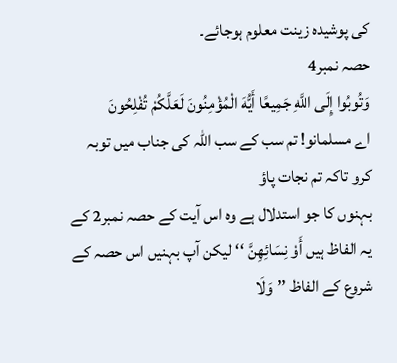کی پوشیده زینت معلوم ہوجائے۔
حصہ نمبر4
وَتُوبُوا إِلَى اللَّهِ جَمِيعًا أَيُّهَ الْمُؤْمِنُونَ لَعَلَّكُمْ تُفْلِحُونَ
اے مسلمانو! تم سب کے سب اللہ کی جناب میں توبہ کرو تاکہ تم نجات پاؤ
بہنوں کا جو استدلال ہے وہ اس آیت کے حصہ نمبر2 کے یہ الفاظ ہیں أَوْ نِسَائِهِنَّ ‘‘ لیکن آپ بہنیں اس حصہ کے شروع کے الفاظ ’’وَلَا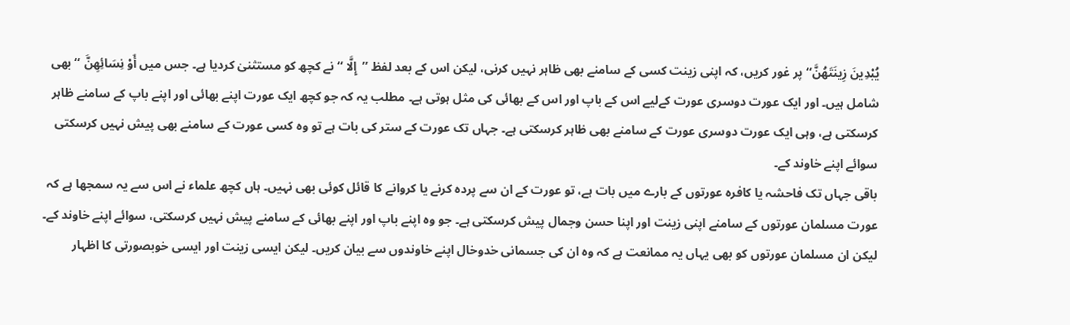يُبْدِينَ زِينَتَهُنَّ‘‘ پر غور کریں، کہ اپنی زینت کسی کے سامنے بھی ظاہر نہیں کرنی، لیکن اس کے بعد لفظ ’’إِلَّا ‘‘ نے کچھ کو مستثنیٰ کردیا ہے۔ جس میں أَوْ نِسَائِهِنَّ ‘‘ بھی شامل ہیں۔ اور ایک عورت دوسری عورت کےلیے اس کے باپ اور اس کے بھائی کی مثل ہوتی ہے۔ مطلب یہ کہ جو کچھ ایک عورت اپنے بھائی اور اپنے باپ کے سامنے ظاہر کرسکتی ہے، وہی ایک عورت دوسری عورت کے سامنے بھی ظاہر کرسکتی ہے۔ جہاں تک عورت کے ستر کی بات ہے تو وہ کسی عورت کے سامنے بھی پیش نہیں کرسکتی سوائے اپنے خاوند کے۔
باقی جہاں تک فاحشہ یا کافرہ عورتوں کے بارے میں بات ہے، تو عورت کے ان سے پردہ کرنے یا کروانے کا قائل کوئی بھی نہیں۔ ہاں کچھ علماء نے اس سے یہ سمجھا ہے کہ عورت مسلمان عورتوں کے سامنے اپنی زینت اور اپنا حسن وجمال پیش کرسکتی ہے۔ جو وہ اپنے باپ اور اپنے بھائی کے سامنے پیش نہیں کرسکتی، سوائے اپنے خاوند کے۔ لیکن ان مسلمان عورتوں کو بھی یہاں یہ ممانعت ہے کہ وہ ان کی جسمانی خدوخال اپنے خاوندوں سے بیان کریں۔ لیکن ایسی زینت اور ایسی خوبصورتی کا اظہار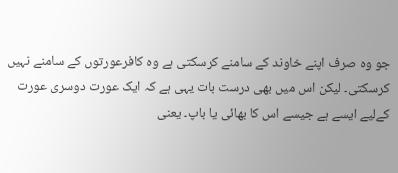جو وہ صرف اپنے خاوند کے سامنے کرسکتی ہے وہ کافرعورتوں کے سامنے نہیں کرسکتی۔ لیکن اس میں بھی درست بات یہی ہے کہ ایک عورت دوسری عورت کےلیے ایسے ہے جیسے اس کا بھائی یا باپ۔ یعنی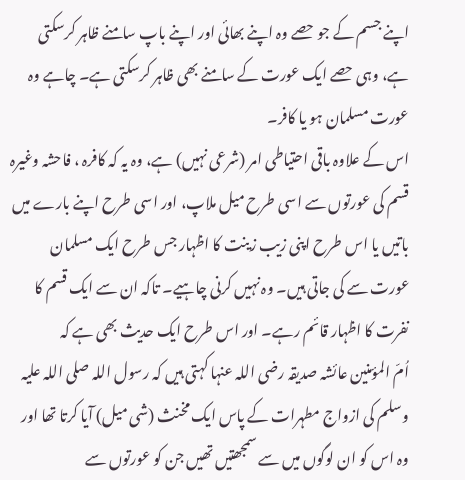اپنے جسم کے جو حصے وہ اپنے بھائی اور اپنے باپ سامنے ظاہر کرسکتی ہے، وہی حصے ایک عورت کے سامنے بھی ظاہر کرسکتی ہے۔ چاہے وہ عورت مسلمان ہو یا کافر۔
اس کے علاوہ باقی احتیاطی امر (شرعی نہیں) ہے، وہ یہ کہ کافرہ ، فاحشہ وغیرہ قسم کی عورتوں سے اسی طرح میل ملاپ، اور اسی طرح اپنے بارے میں باتیں یا اس طرح اپنی زیب زینت کا اظہار جس طرح ایک مسلمان عورت سے کی جاتی ہیں۔ وہ نہیں کرنی چاہیے۔ تاکہ ان سے ایک قسم کا نفرت کا اظہار قائم رہے۔ اور اس طرح ایک حدیث بھی ہے کہ
اُمّ المؤمنین عائشہ صدیقہ رضی اللہ عنہا کہتی ہیں کہ رسول اللہ صلی اللہ علیہ وسلم کی ازواج مطہرات کے پاس ایک مخنث (شی میل) آیا کرتا تھا اور وہ اس کو ان لوگوں میں سے سمجھتیں تھیں جن کو عورتوں سے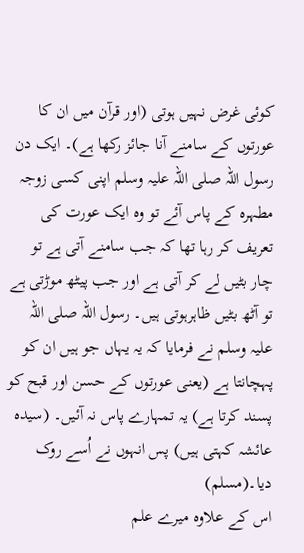کوئی غرض نہیں ہوتی (اور قرآن میں ان کا عورتوں کے سامنے آنا جائز رکھا ہے)۔ ایک دن رسول اللہ صلی اللہ علیہ وسلم اپنی کسی زوجہ مطہرہ کے پاس آئے تو وہ ایک عورت کی تعریف کر رہا تھا کہ جب سامنے آتی ہے تو چار بٹیں لے کر آتی ہے اور جب پیٹھ موڑتی ہے تو آٹھ بٹیں ظاہرہوتی ہیں۔ رسول اللہ صلی اللہ علیہ وسلم نے فرمایا کہ یہ یہاں جو ہیں ان کو پہچانتا ہے (یعنی عورتوں کے حسن اور قبح کو پسند کرتا ہے) یہ تمہارے پاس نہ آئیں۔ (سیدہ عائشہ کہتی ہیں) پس انہوں نے اُسے روک دیا۔(مسلم)
اس کے علاوہ میرے علم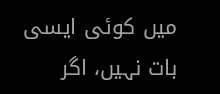میں کوئی ایسی بات نہیں، اگر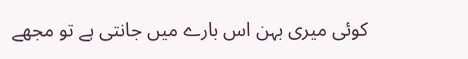کوئی میری بہن اس بارے میں جانتی ہے تو مجھے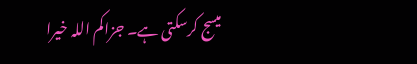میسج کرسکتی ہے۔ جزاکم اللہ خیرا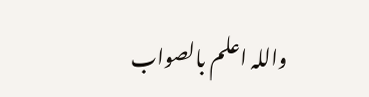واللہ اعلم بالصواب